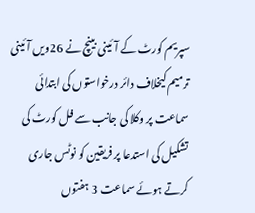سپریم کورٹ کے آئینی بینچ نے 26ویں آئینی ترمیم کیخلاف دائر درخواستوں کی ابتدائی سماعت پر وکلا کی جانب سے فل کورٹ کی تشکیل کی استدعا پر فریقین کو نوٹس جاری کرتے ہوئے سماعت 3 ہفتوں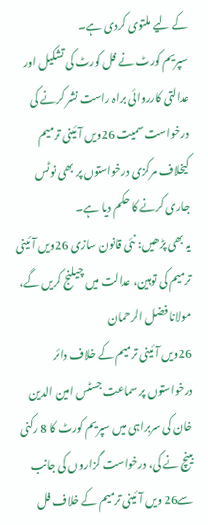کے لیے ملتوی کردی ہے۔
سپریم کورٹ نے فل کورٹ کی تشکیل اور عدالتی کارروائی براہ راست نشر کرنے کی درخواست سمیت 26ویں آئینی ترمیم کیخلاف مرکزی درخواستوں پر بھی نوٹس جاری کرنے کا حکم دیا ہے۔
یہ بھی پڑھیں: نئی قانون سازی 26ویں آئینی ترمیم کی توہین، عدالت میں چیلنج کریں گے، مولانا فضل الرحمان
26ویں آئینی ترمیم کے خلاف دائر درخواستوں پر سماعت جسٹس امین الدین خان کی سربراہی میں سپریم کورٹ کا 8 رکنی بینچ نے کی، درخواست گزاروں کی جانب سے26 ویں آئینی ترمیم کے خلاف فل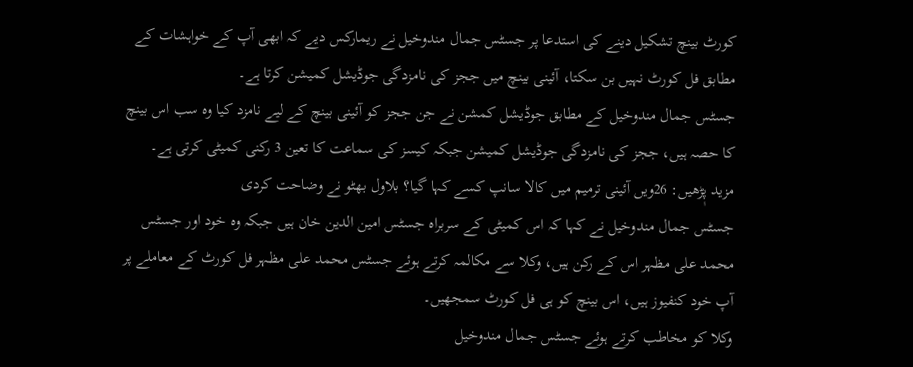کورٹ بینچ تشکیل دینے کی استدعا پر جسٹس جمال مندوخیل نے ریمارکس دیے کہ ابھی آپ کے خواہشات کے مطابق فل کورٹ نہیں بن سکتا، آئینی بینچ میں ججز کی نامزدگی جوڈیشل کمیشن کرتا ہے۔
جسٹس جمال مندوخیل کے مطابق جوڈیشل کمشن نے جن ججز کو آئینی بینچ کے لیے نامزد کیا وہ سب اس بینچ کا حصہ ہیں، ججز کی نامزدگی جوڈیشل کمیشن جبکہ کیسز کی سماعت کا تعین 3 رکنی کمیٹی کرتی ہے۔
مزید پٖڑھیں: 26ویں آئینی ترمیم میں کالا سانپ کسے کہا گیا؟ بلاول بھٹو نے وضاحت کردی
جسٹس جمال مندوخیل نے کہا کہ اس کمیٹی کے سربراہ جسٹس امین الدین خان ہیں جبکہ وہ خود اور جسٹس محمد علی مظہر اس کے رکن ہیں، وکلا سے مکالمہ کرتے ہوئے جسٹس محمد علی مظہر فل کورٹ کے معاملے پر آپ خود کنفیوز ہیں، اس بینچ کو ہی فل کورٹ سمجھیں۔
وکلا کو مخاطب کرتے ہوئے جسٹس جمال مندوخیل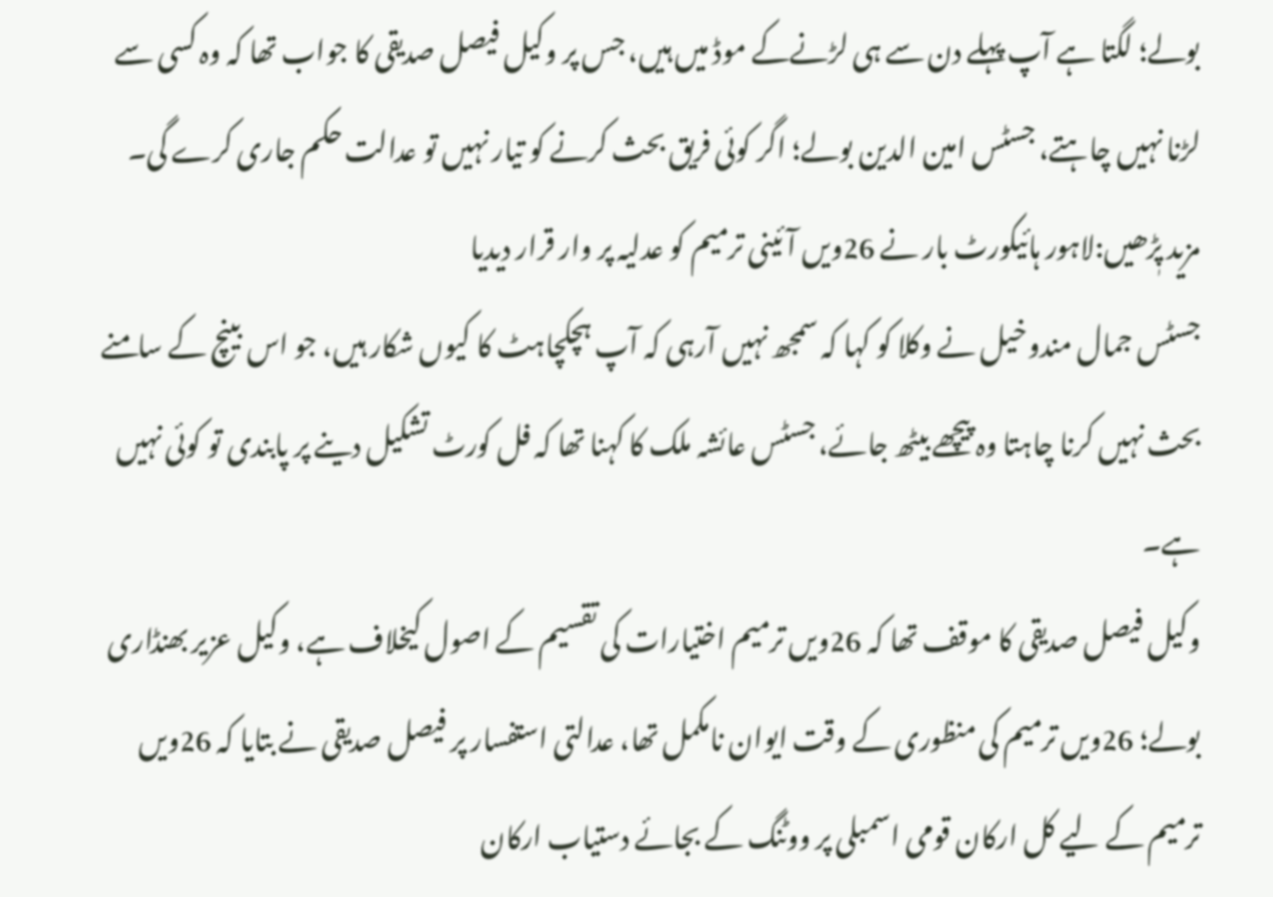بولے؛ لگتا ہے آپ پہلے دن سے ہی لڑنےکے موڈ میں ہیں، جس پر وکیل فیصل صدیقی کا جواب تھا کہ وہ کسی سے لڑنا نہیں چاہتے، جسٹس امین الدین بولے؛ اگر کوئی فریق بحث کرنے کو تیار نہیں تو عدالت حکم جاری کرے گی۔
مزید پٖڑھیں:لاہور ہائیکورٹ بار نے 26ویں آئینی ترمیم کو عدلیہ پر وار قرار دیدیا
جسٹس جمال مندوخیل نے وکلا کو کہا کہ سمجھ نہیں آرہی کہ آپ ہچکچاہٹ کا کیوں شکار ہیں، جو اس بینچ کے سامنے بحث نہیں کرنا چاہتا وہ پیچھے بیٹھ جائے، جسٹس عائشہ ملک کا کہنا تھا کہ فل کورٹ تشکیل دینے پر پابندی تو کوئی نہیں ہے۔
وکیل فیصل صدیقی کا موقف تھا کہ 26ویں ترمیم اختیارات کی تقسیم کے اصول کیخلاف ہے، وکیل عزیر بھنڈاری بولے؛ 26ویں ترمیم کی منظوری کے وقت ایوان نامکمل تھا، عدالتی استفسار پر فیصل صدیقی نے بتایا کہ 26ویں ترمیم کے لیے کل ارکان قومی اسمبلی پر ووٹنگ کے بجائے دستیاب ارکان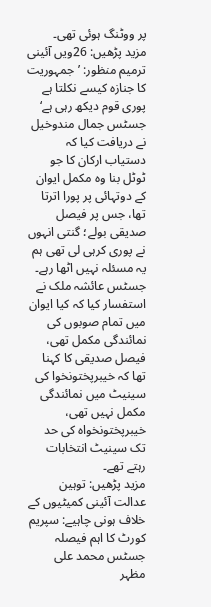پر ووٹنگ ہوئی تھی۔
مزید پڑھیں: 26ویں آئینی ترمیم منظور: ’جمہوریت کا جنازہ کیسے نکلتا ہے پوری قوم دیکھ رہی ہے‘
جسٹس جمال مندوخیل نے دریافت کیا کہ دستیاب ارکان کا جو ٹوٹل بنا وہ مکمل ایوان کے دوتہائی پر پورا اترتا تھا، جس پر فیصل صدیقی بولے؛ گنتی انہوں نے پوری کرہی لی تھی ہم یہ مسئلہ نہیں اٹھا رہے۔
جسٹس عائشہ ملک نے استفسار کیا کہ کیا ایوان میں تمام صوبوں کی نمائندگی مکمل تھی، فیصل صدیقی کا کہنا تھا کہ خیبرپختونخوا کی سینیٹ میں نمائندگی مکمل نہیں تھی، خیبرپختونخواہ کی حد تک سینیٹ انتخابات رہتے تھے۔
مزید پڑھیں: توہین عدالت آئینی کمیٹیوں کے خلاف ہونی چاہیے: سپریم کورٹ کا اہم فیصلہ
جسٹس محمد علی مظہر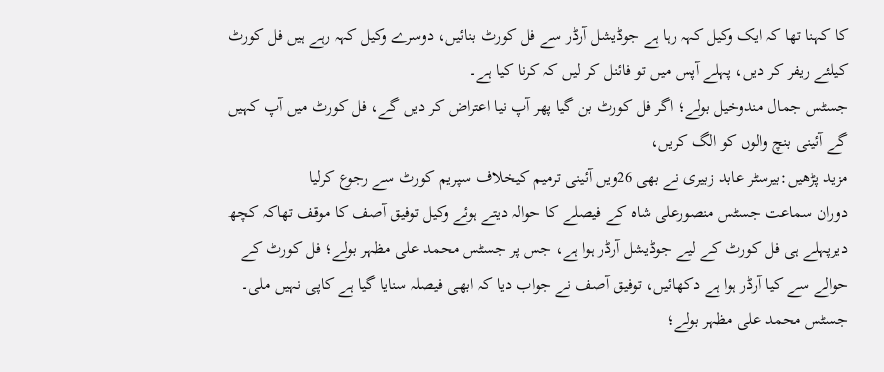کا کہنا تھا کہ ایک وکیل کہہ رہا ہے جوڈیشل آرڈر سے فل کورٹ بنائیں، دوسرے وکیل کہہ رہے ہیں فل کورٹ کیلئے ریفر کر دیں، پہلے آپس میں تو فائنل کر لیں کہ کرنا کیا ہے۔
جسٹس جمال مندوخیل بولے؛ اگر فل کورٹ بن گیا پھر آپ نیا اعتراض کر دیں گے، فل کورٹ میں آپ کہیں گے آئینی بنچ والوں کو الگ کریں،
مزید پڑھیں:بیرسٹر عابد زبیری نے بھی 26ویں آئینی ترمیم کیخلاف سپریم کورٹ سے رجوع کرلیا
دوران سماعت جسٹس منصورعلی شاہ کے فیصلے کا حوالہ دیتے ہوئے وکیل توفیق آصف کا موقف تھاکہ کچھ دیرپہلے ہی فل کورٹ کے لیے جوڈیشل آرڈر ہوا ہے، جس پر جسٹس محمد علی مظہر بولے؛ فل کورٹ کے حوالے سے کیا آرڈر ہوا ہے دکھائیں، توفیق آصف نے جواب دیا کہ ابھی فیصلہ سنایا گیا ہے کاپی نہیں ملی۔
جسٹس محمد علی مظہر بولے؛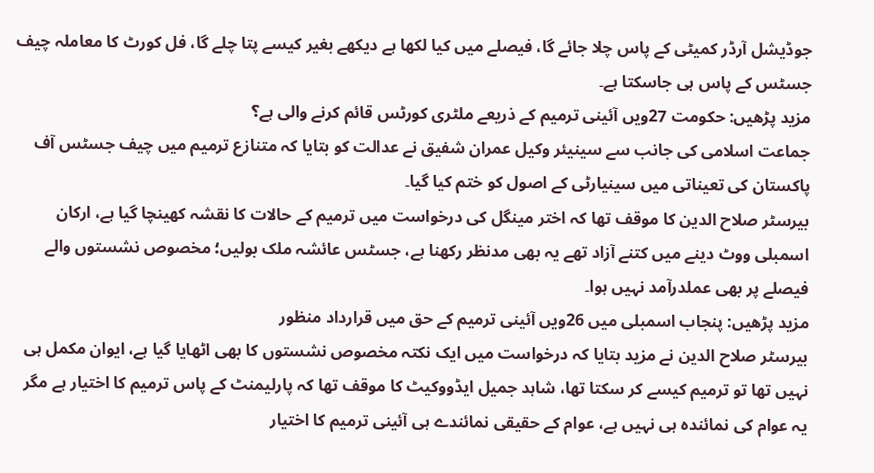جوڈیشل آرڈر کمیٹی کے پاس چلا جائے گا، فیصلے میں کیا لکھا ہے دیکھے بغیر کیسے پتا چلے گا، فل کورٹ کا معاملہ چیف جسٹس کے پاس ہی جاسکتا ہے۔
مزید پڑھیں: حکومت 27ویں آئینی ترمیم کے ذریعے ملٹری کورٹس قائم کرنے والی ہے؟
جماعت اسلامی کی جانب سے سینیئر وکیل عمران شفیق نے عدالت کو بتایا کہ متنازع ترمیم میں چیف جسٹس آف پاکستان کی تعیناتی میں سینیارٹی کے اصول کو ختم کیا گیا۔
بیرسٹر صلاح الدین کا موقف تھا کہ اختر مینگل کی درخواست میں ترمیم کے حالات کا نقشہ کھینچا گیا ہے، ارکان اسمبلی ووٹ دینے میں کتنے آزاد تھے یہ بھی مدنظر رکھنا ہے، جسٹس عائشہ ملک بولیں؛ مخصوص نشستوں والے فیصلے پر بھی عملدرآمد نہیں ہوا۔
مزید پڑھیں: پنجاب اسمبلی میں 26ویں آئینی ترمیم کے حق میں قرارداد منظور
بیرسٹر صلاح الدین نے مزید بتایا کہ درخواست میں ایک نکتہ مخصوص نشستوں کا بھی اٹھایا گیا ہے، ایوان مکمل ہی نہیں تھا تو ترمیم کیسے کر سکتا تھا، شاہد جمیل ایڈووکیٹ کا موقف تھا کہ پارلیمنٹ کے پاس ترمیم کا اختیار ہے مگر یہ عوام کی نمائندہ ہی نہیں ہے، عوام کے حقیقی نمائندے ہی آئینی ترمیم کا اختیار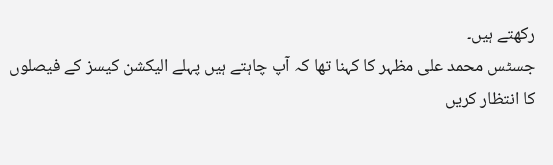رکھتے ہیں۔
جسٹس محمد علی مظہر کا کہنا تھا کہ آپ چاہتے ہیں پہلے الیکشن کیسز کے فیصلوں کا انتظار کریں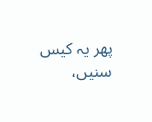پھر یہ کیس سنیں،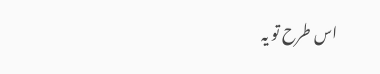اس طرح تو یہ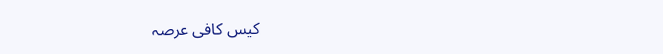کیس کافی عرصہ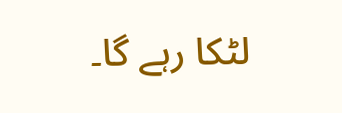لٹکا رہے گا۔